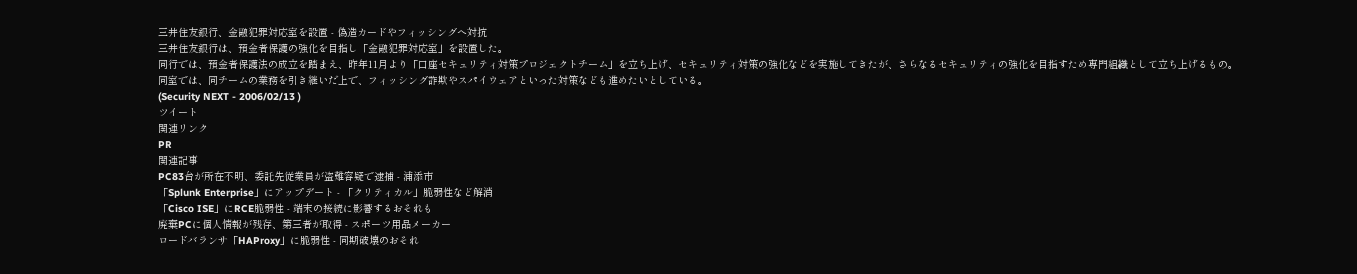三井住友銀行、金融犯罪対応室を設置 - 偽造カードやフィッシングへ対抗
三井住友銀行は、預金者保護の強化を目指し「金融犯罪対応室」を設置した。
同行では、預金者保護法の成立を踏まえ、昨年11月より「口座セキュリティ対策プロジェクトチーム」を立ち上げ、セキュリティ対策の強化などを実施してきたが、さらなるセキュリティの強化を目指すため専門組織として立ち上げるもの。
同室では、同チームの業務を引き継いだ上で、フィッシング詐欺やスパイウェアといった対策なども進めたいとしている。
(Security NEXT - 2006/02/13 )
ツイート
関連リンク
PR
関連記事
PC83台が所在不明、委託先従業員が盗難容疑で逮捕 - 浦添市
「Splunk Enterprise」にアップデート - 「クリティカル」脆弱性など解消
「Cisco ISE」にRCE脆弱性 - 端末の接続に影響するおそれも
廃棄PCに個人情報が残存、第三者が取得 - スポーツ用品メーカー
ロードバランサ「HAProxy」に脆弱性 - 同期破壊のおそれ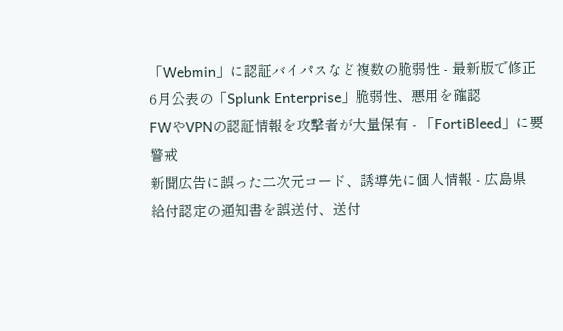「Webmin」に認証バイパスなど複数の脆弱性 - 最新版で修正
6月公表の「Splunk Enterprise」脆弱性、悪用を確認
FWやVPNの認証情報を攻撃者が大量保有 - 「FortiBleed」に要警戒
新聞広告に誤った二次元コード、誘導先に個人情報 - 広島県
給付認定の通知書を誤送付、送付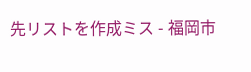先リストを作成ミス - 福岡市